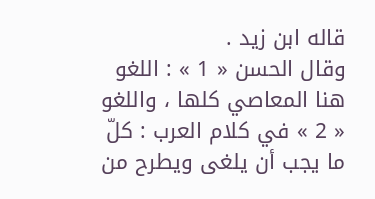قاله ابن زيد .
وقال الحسن « 1 » : اللغو هنا المعاصي كلها ، واللغو « 2 » في كلام العرب : كلّ ما يجب أن يلغى ويطرح من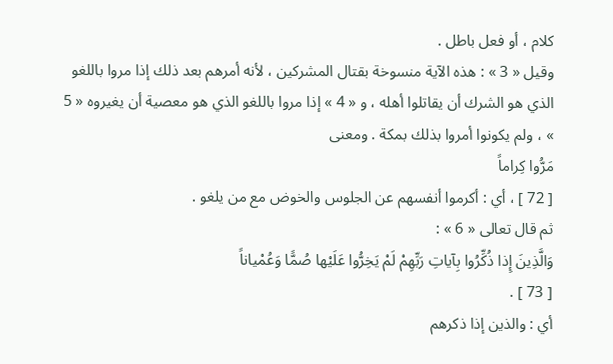كلام ، أو فعل باطل .
وقيل « 3 » : هذه الآية منسوخة بقتال المشركين ، لأنه أمرهم بعد ذلك إذا مروا باللغو الذي هو الشرك أن يقاتلوا أهله ، و « 4 » إذا مروا باللغو الذي هو معصية أن يغيروه « 5 » ، ولم يكونوا أمروا بذلك بمكة . ومعنى
مَرُّوا كِراماً
[ 72 ] ، أي : أكرموا أنفسهم عن الجلوس والخوض مع من يلغو .
ثم قال تعالى « 6 » :
وَالَّذِينَ إِذا ذُكِّرُوا بِآياتِ رَبِّهِمْ لَمْ يَخِرُّوا عَلَيْها صُمًّا وَعُمْياناً
[ 73 ] .
أي : والذين إذا ذكرهم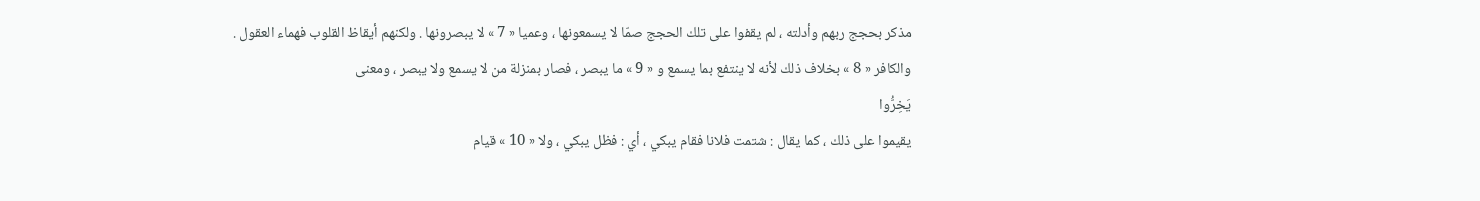مذكر بحجج ربهم وأدلته ، لم يقفوا على تلك الحجج صمّا لا يسمعونها ، وعميا « 7 » لا يبصرونها . ولكنهم أيقاظ القلوب فهماء العقول .
والكافر « 8 » بخلاف ذلك لأنه لا ينتفع بما يسمع و « 9 » ما يبصر ، فصار بمنزلة من لا يسمع ولا يبصر ، ومعنى
يَخِرُّوا
يقيموا على ذلك ، كما يقال : شتمت فلانا فقام يبكي ، أي : فظل يبكي ، ولا « 10 » قيام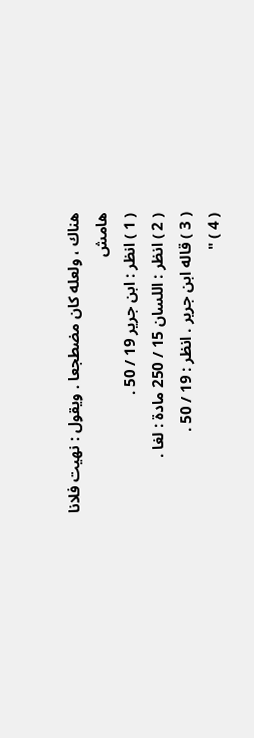هناك ، ولعله كان مضطجعا . ويقول : نهيت فلانا
هامش
( 1 ) انظر : ابن جرير 19 / 50 .
( 2 ) انظر : اللسان 15 / 250 مادة : لغا .
( 3 ) قاله ابن جرير . انظر : 19 / 50 .
( 4 ) "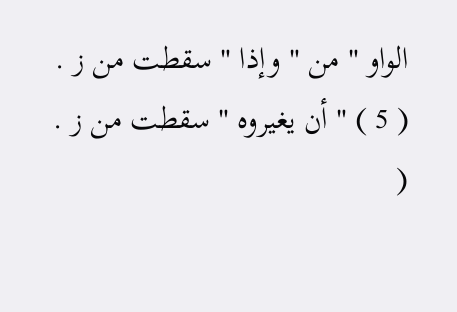الواو " من " وإذا " سقطت من ز .
( 5 ) " أن يغيروه " سقطت من ز .
(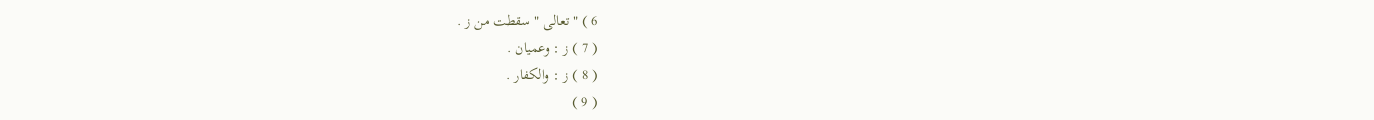6 ) " تعالى " سقطت من ز .
( 7 ) ز : وعميان .
( 8 ) ز : والكفار .
( 9 )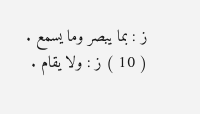ز : بما يبصر وما يسمع .
( 10 ) ز : ولا يقام .